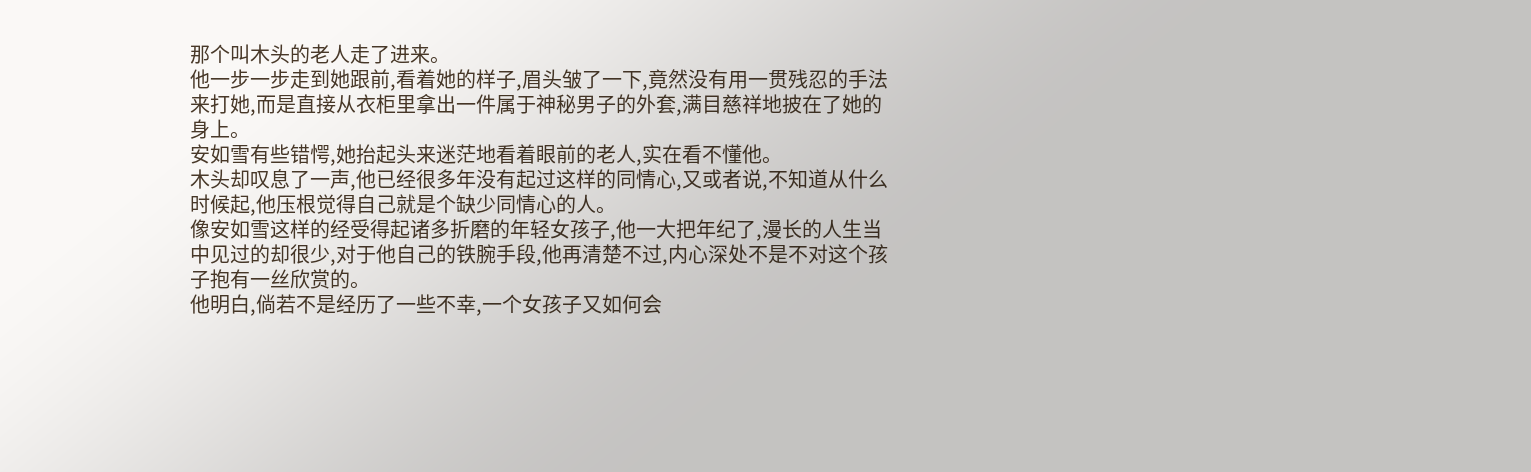那个叫木头的老人走了进来。
他一步一步走到她跟前,看着她的样子,眉头皱了一下,竟然没有用一贯残忍的手法来打她,而是直接从衣柜里拿出一件属于神秘男子的外套,满目慈祥地披在了她的身上。
安如雪有些错愕,她抬起头来迷茫地看着眼前的老人,实在看不懂他。
木头却叹息了一声,他已经很多年没有起过这样的同情心,又或者说,不知道从什么时候起,他压根觉得自己就是个缺少同情心的人。
像安如雪这样的经受得起诸多折磨的年轻女孩子,他一大把年纪了,漫长的人生当中见过的却很少,对于他自己的铁腕手段,他再清楚不过,内心深处不是不对这个孩子抱有一丝欣赏的。
他明白,倘若不是经历了一些不幸,一个女孩子又如何会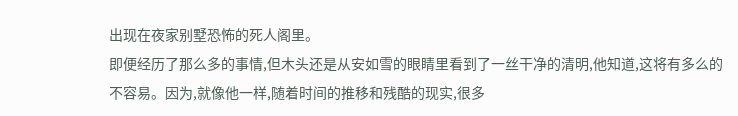出现在夜家别墅恐怖的死人阁里。
即便经历了那么多的事情,但木头还是从安如雪的眼睛里看到了一丝干净的清明,他知道,这将有多么的不容易。因为,就像他一样,随着时间的推移和残酷的现实,很多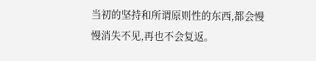当初的坚持和所谓原则性的东西,都会慢慢消失不见,再也不会复返。